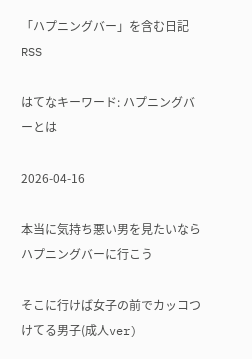「ハプニングバー」を含む日記 RSS

はてなキーワード: ハプニングバーとは

2026-04-16

本当に気持ち悪い男を見たいならハプニングバーに行こう

そこに行けば女子の前でカッコつけてる男子(成人ver)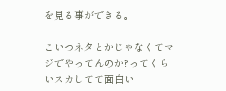を見る事ができる。

こいつネタとかじゃなくてマジでやってんのか?ってくらいスカしてて面白い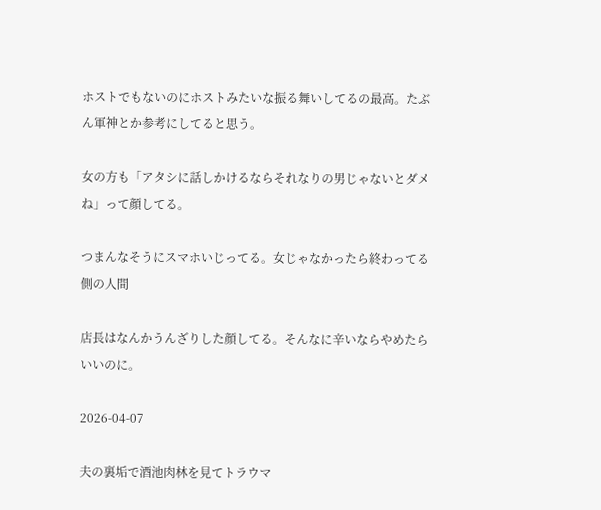ホストでもないのにホストみたいな振る舞いしてるの最高。たぶん軍神とか参考にしてると思う。

女の方も「アタシに話しかけるならそれなりの男じゃないとダメね」って顔してる。

つまんなそうにスマホいじってる。女じゃなかったら終わってる側の人間

店長はなんかうんざりした顔してる。そんなに辛いならやめたらいいのに。

2026-04-07

夫の裏垢で酒池肉林を見てトラウマ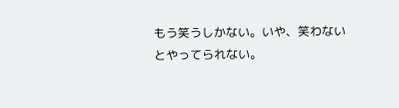もう笑うしかない。いや、笑わないとやってられない。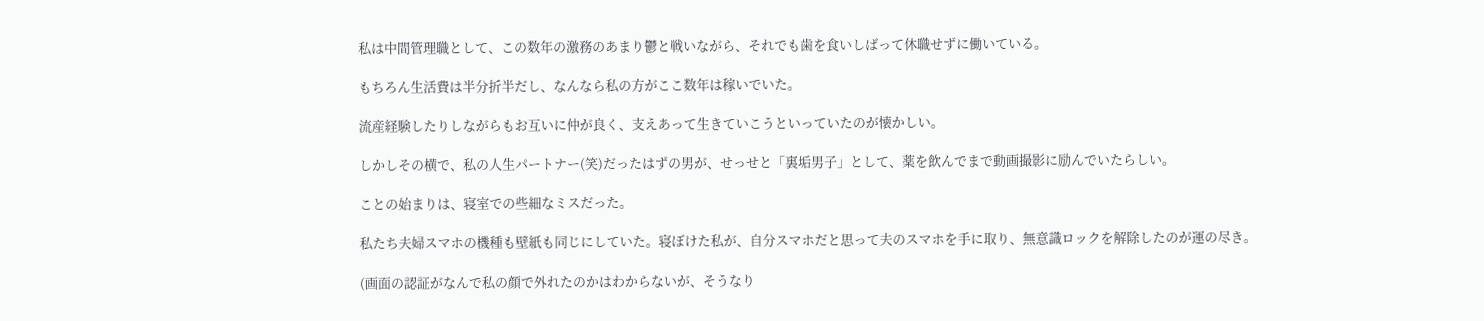私は中間管理職として、この数年の激務のあまり鬱と戦いながら、それでも歯を食いしばって休職せずに働いている。

もちろん生活費は半分折半だし、なんなら私の方がここ数年は稼いでいた。

流産経験したりしながらもお互いに仲が良く、支えあって生きていこうといっていたのが懐かしい。

しかしその横で、私の人生パートナー(笑)だったはずの男が、せっせと「裏垢男子」として、薬を飲んでまで動画撮影に励んでいたらしい。

ことの始まりは、寝室での些細なミスだった。

私たち夫婦スマホの機種も壁紙も同じにしていた。寝ぼけた私が、自分スマホだと思って夫のスマホを手に取り、無意識ロックを解除したのが運の尽き。

(画面の認証がなんで私の顔で外れたのかはわからないが、そうなり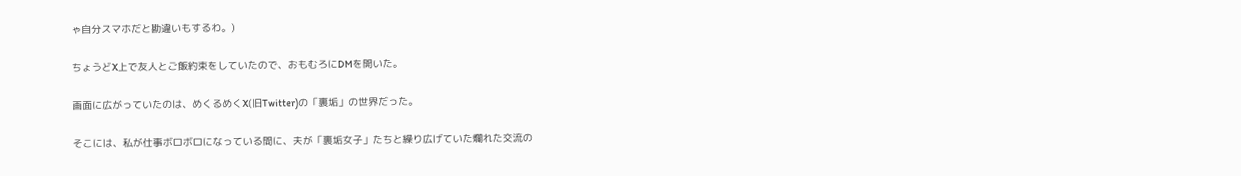ゃ自分スマホだと勘違いもするわ。)

ちょうどX上で友人とご飯約束をしていたので、おもむろにDMを開いた。

画面に広がっていたのは、めくるめくX(旧Twitter)の「裏垢」の世界だった。

そこには、私が仕事ボロボロになっている間に、夫が「裏垢女子」たちと繰り広げていた爛れた交流の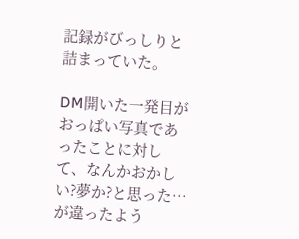記録がびっしりと詰まっていた。

DM開いた一発目がおっぱい写真であったことに対して、なんかおかしい?夢か?と思った…が違ったよう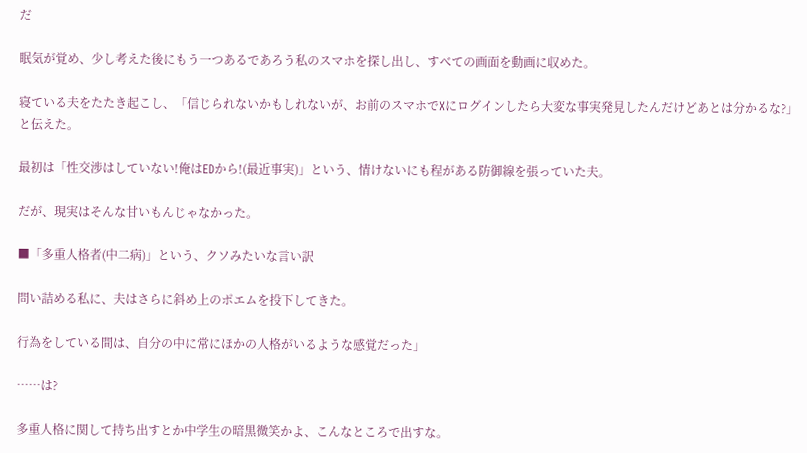だ

眠気が覚め、少し考えた後にもう一つあるであろう私のスマホを探し出し、すべての画面を動画に収めた。

寝ている夫をたたき起こし、「信じられないかもしれないが、お前のスマホでXにログインしたら大変な事実発見したんだけどあとは分かるな?」と伝えた。

最初は「性交渉はしていない!俺はEDから!(最近事実)」という、情けないにも程がある防御線を張っていた夫。

だが、現実はそんな甘いもんじゃなかった。

■「多重人格者(中二病)」という、クソみたいな言い訳

問い詰める私に、夫はさらに斜め上のポエムを投下してきた。

行為をしている間は、自分の中に常にほかの人格がいるような感覚だった」

……は?

多重人格に関して持ち出すとか中学生の暗黒微笑かよ、こんなところで出すな。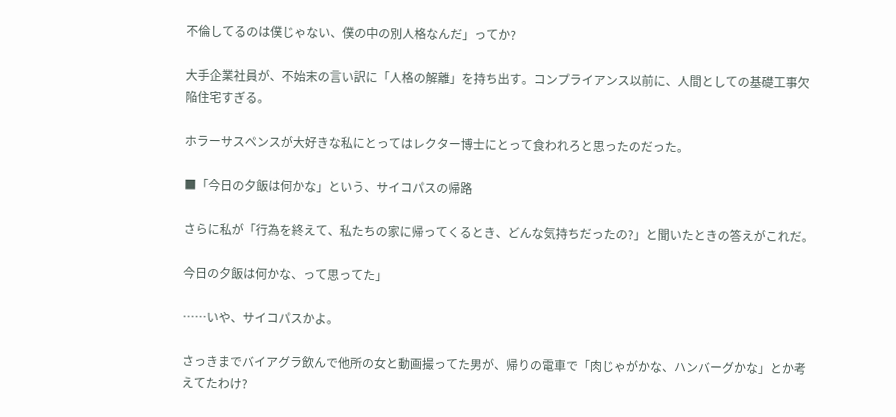不倫してるのは僕じゃない、僕の中の別人格なんだ」ってか?

大手企業社員が、不始末の言い訳に「人格の解離」を持ち出す。コンプライアンス以前に、人間としての基礎工事欠陥住宅すぎる。

ホラーサスペンスが大好きな私にとってはレクター博士にとって食われろと思ったのだった。

■「今日の夕飯は何かな」という、サイコパスの帰路

さらに私が「行為を終えて、私たちの家に帰ってくるとき、どんな気持ちだったの?」と聞いたときの答えがこれだ。

今日の夕飯は何かな、って思ってた」

……いや、サイコパスかよ。

さっきまでバイアグラ飲んで他所の女と動画撮ってた男が、帰りの電車で「肉じゃがかな、ハンバーグかな」とか考えてたわけ?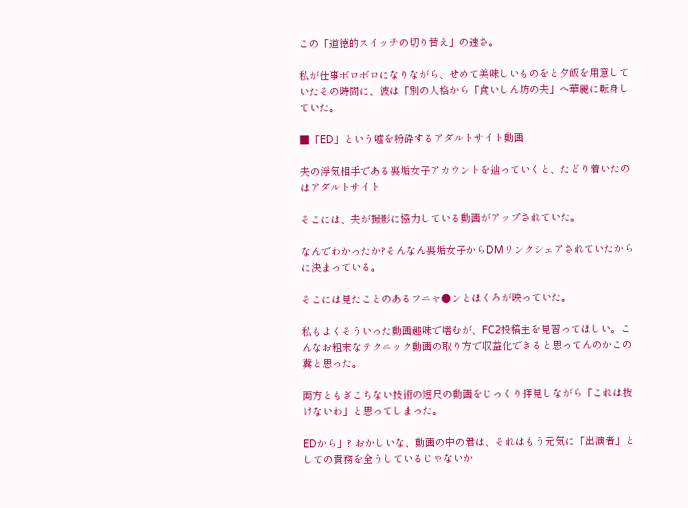この「道徳的スイッチの切り替え」の速さ。

私が仕事ボロボロになりながら、せめて美味しいものをと夕飯を用意していたその時間に、彼は「別の人格から「食いしん坊の夫」へ華麗に転身していた。

■「ED」という嘘を粉砕するアダルトサイト動画

夫の浮気相手である裏垢女子アカウントを辿っていくと、たどり着いたのはアダルトサイト

そこには、夫が撮影に協力している動画がアップされていた。

なんでわかったか?そんなん裏垢女子からDMリンクシェアされていたからに決まっている。

そこには見たことのあるフニャ●ンとほくろが映っていた。

私もよくそういった動画趣味で嗜むが、FC2投稿主を見習ってほしい。こんなお粗末なテクニック動画の取り方で収益化できると思ってんのかこの糞と思った。

両方ともぎこちない技術の短尺の動画をじっくり拝見しながら「これは抜けないわ」と思ってしまった。

EDから」? おかしいな、動画の中の君は、それはもう元気に「出演者」としての責務を全うしているじゃないか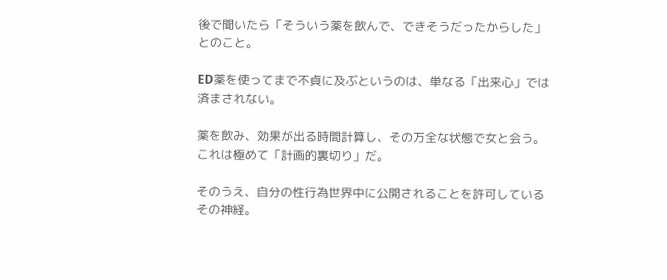後で聞いたら「そういう薬を飲んで、できそうだったからした」とのこと。

ED薬を使ってまで不貞に及ぶというのは、単なる「出来心」では済まされない。

薬を飲み、効果が出る時間計算し、その万全な状態で女と会う。これは極めて「計画的裏切り」だ。

そのうえ、自分の性行為世界中に公開されることを許可しているその神経。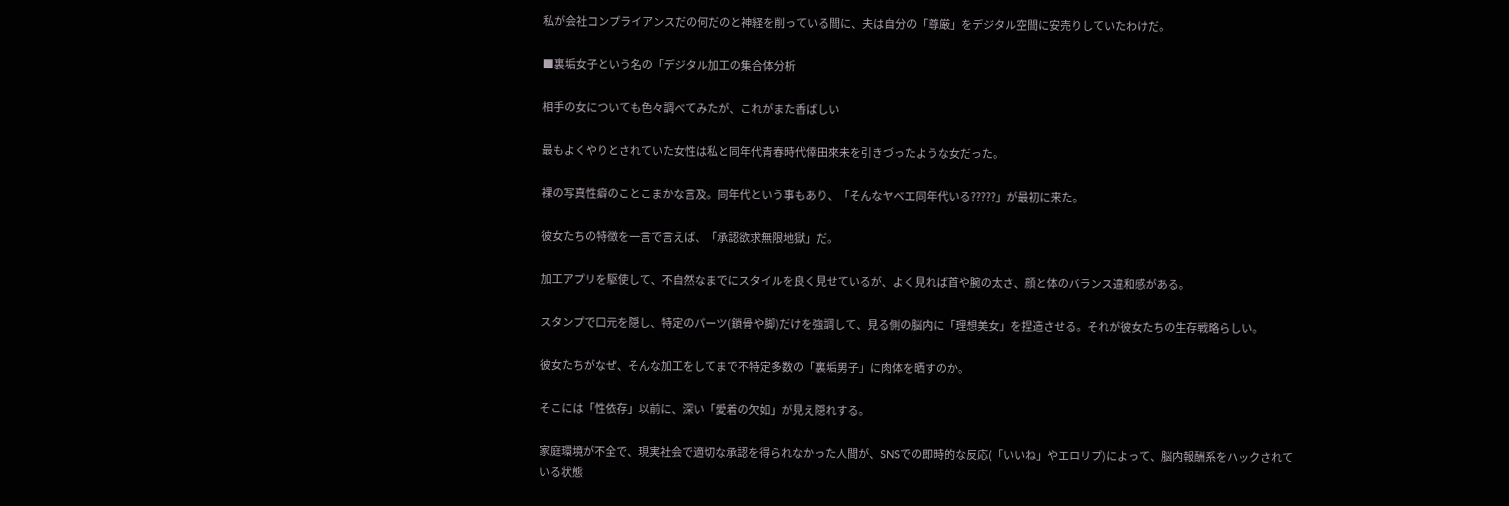私が会社コンプライアンスだの何だのと神経を削っている間に、夫は自分の「尊厳」をデジタル空間に安売りしていたわけだ。

■裏垢女子という名の「デジタル加工の集合体分析

相手の女についても色々調べてみたが、これがまた香ばしい

最もよくやりとされていた女性は私と同年代青春時代倖田來未を引きづったような女だった。

裸の写真性癖のことこまかな言及。同年代という事もあり、「そんなヤベエ同年代いる?????」が最初に来た。

彼女たちの特徴を一言で言えば、「承認欲求無限地獄」だ。

加工アプリを駆使して、不自然なまでにスタイルを良く見せているが、よく見れば首や腕の太さ、顔と体のバランス違和感がある。

スタンプで口元を隠し、特定のパーツ(鎖骨や脚)だけを強調して、見る側の脳内に「理想美女」を捏造させる。それが彼女たちの生存戦略らしい。

彼女たちがなぜ、そんな加工をしてまで不特定多数の「裏垢男子」に肉体を晒すのか。

そこには「性依存」以前に、深い「愛着の欠如」が見え隠れする。

家庭環境が不全で、現実社会で適切な承認を得られなかった人間が、SNSでの即時的な反応(「いいね」やエロリプ)によって、脳内報酬系をハックされている状態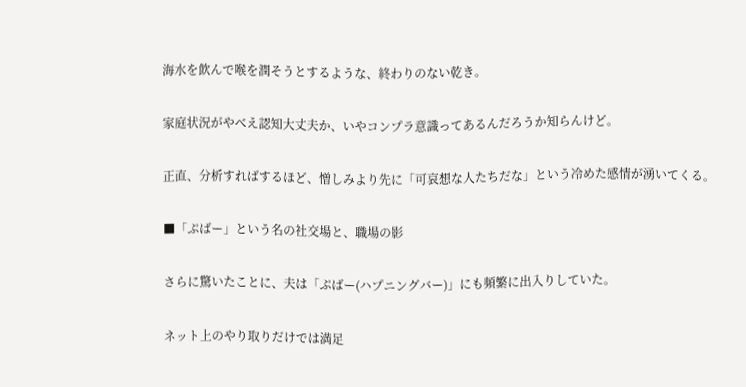海水を飲んで喉を潤そうとするような、終わりのない乾き。

家庭状況がやべえ認知大丈夫か、いやコンプラ意識ってあるんだろうか知らんけど。

正直、分析すればするほど、憎しみより先に「可哀想な人たちだな」という冷めた感情が湧いてくる。

■「ぷばー」という名の社交場と、職場の影

さらに驚いたことに、夫は「ぷばー(ハプニングバー)」にも頻繁に出入りしていた。

ネット上のやり取りだけでは満足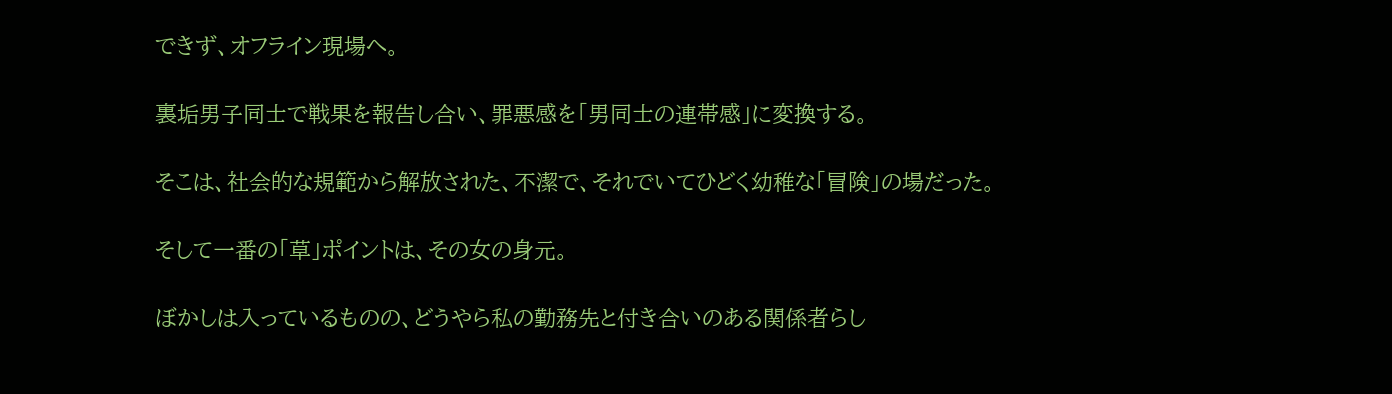できず、オフライン現場へ。

裏垢男子同士で戦果を報告し合い、罪悪感を「男同士の連帯感」に変換する。

そこは、社会的な規範から解放された、不潔で、それでいてひどく幼稚な「冒険」の場だった。

そして一番の「草」ポイントは、その女の身元。

ぼかしは入っているものの、どうやら私の勤務先と付き合いのある関係者らし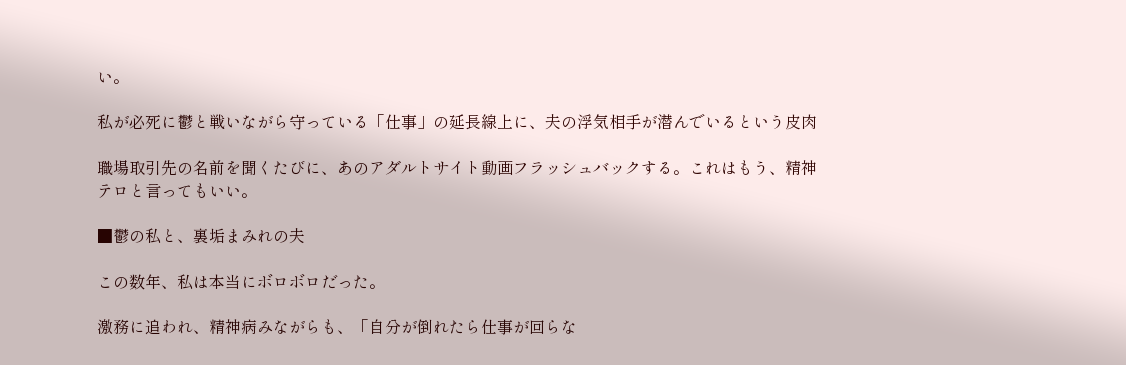い。

私が必死に鬱と戦いながら守っている「仕事」の延長線上に、夫の浮気相手が潜んでいるという皮肉

職場取引先の名前を聞くたびに、あのアダルトサイト動画フラッシュバックする。これはもう、精神テロと言ってもいい。

■鬱の私と、裏垢まみれの夫

この数年、私は本当にボロボロだった。

激務に追われ、精神病みながらも、「自分が倒れたら仕事が回らな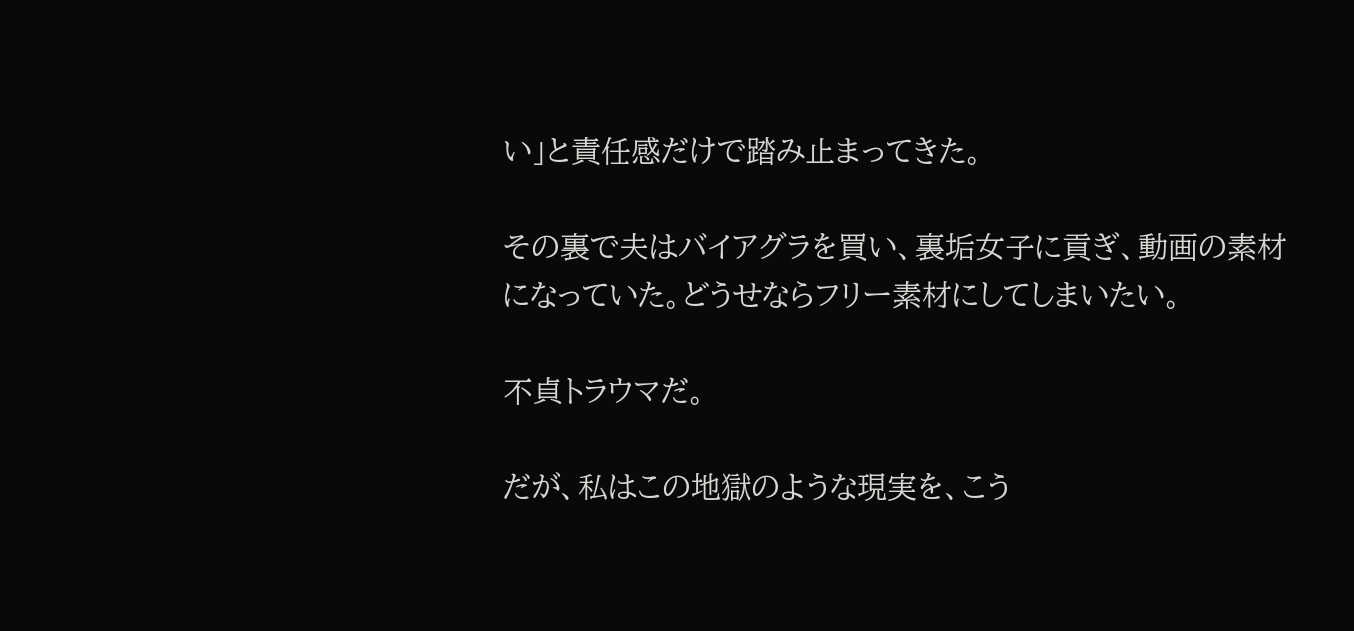い」と責任感だけで踏み止まってきた。

その裏で夫はバイアグラを買い、裏垢女子に貢ぎ、動画の素材になっていた。どうせならフリー素材にしてしまいたい。

不貞トラウマだ。

だが、私はこの地獄のような現実を、こう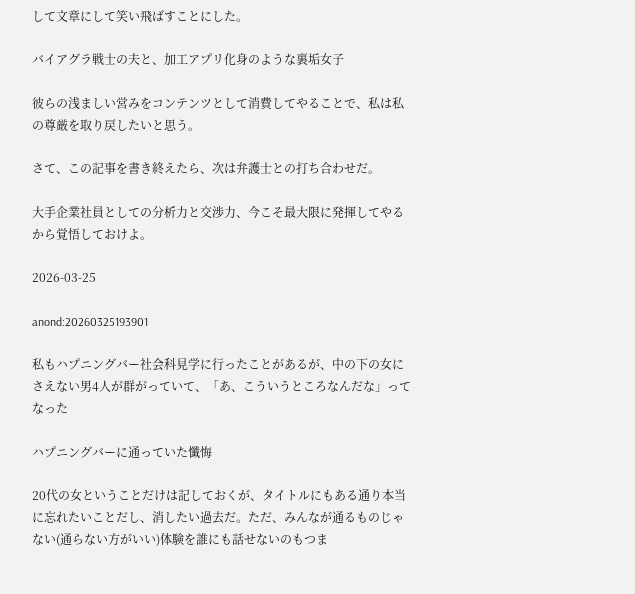して文章にして笑い飛ばすことにした。

バイアグラ戦士の夫と、加工アプリ化身のような裏垢女子

彼らの浅ましい営みをコンテンツとして消費してやることで、私は私の尊厳を取り戻したいと思う。

さて、この記事を書き終えたら、次は弁護士との打ち合わせだ。

大手企業社員としての分析力と交渉力、今こそ最大限に発揮してやるから覚悟しておけよ。

2026-03-25

anond:20260325193901

私もハプニングバー社会科見学に行ったことがあるが、中の下の女にさえない男4人が群がっていて、「あ、こういうところなんだな」ってなった

ハプニングバーに通っていた懺悔

20代の女ということだけは記しておくが、タイトルにもある通り本当に忘れたいことだし、消したい過去だ。ただ、みんなが通るものじゃない(通らない方がいい)体験を誰にも話せないのもつま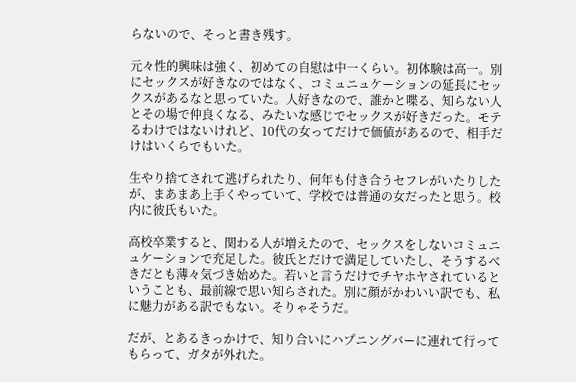らないので、そっと書き残す。

元々性的興味は強く、初めての自慰は中一くらい。初体験は高一。別にセックスが好きなのではなく、コミュニュケーションの延長にセックスがあるなと思っていた。人好きなので、誰かと喋る、知らない人とその場で仲良くなる、みたいな感じでセックスが好きだった。モテるわけではないけれど、10代の女ってだけで価値があるので、相手だけはいくらでもいた。

生やり捨てされて逃げられたり、何年も付き合うセフレがいたりしたが、まあまあ上手くやっていて、学校では普通の女だったと思う。校内に彼氏もいた。

高校卒業すると、関わる人が増えたので、セックスをしないコミュニュケーションで充足した。彼氏とだけで満足していたし、そうするべきだとも薄々気づき始めた。若いと言うだけでチヤホヤされているということも、最前線で思い知らされた。別に顔がかわいい訳でも、私に魅力がある訳でもない。そりゃそうだ。

だが、とあるきっかけで、知り合いにハプニングバーに連れて行ってもらって、ガタが外れた。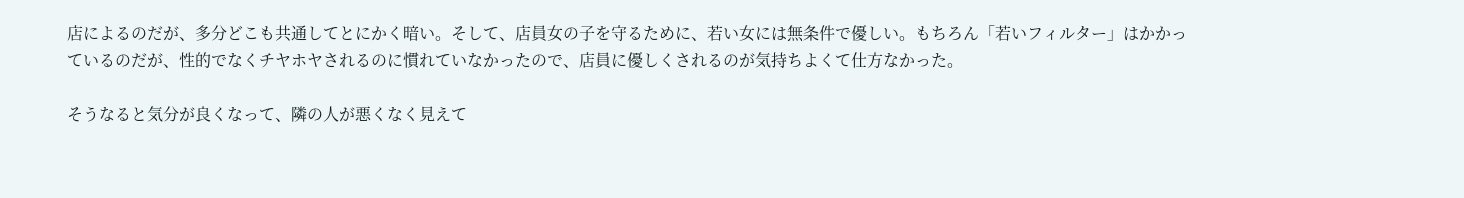店によるのだが、多分どこも共通してとにかく暗い。そして、店員女の子を守るために、若い女には無条件で優しい。もちろん「若いフィルター」はかかっているのだが、性的でなくチヤホヤされるのに慣れていなかったので、店員に優しくされるのが気持ちよくて仕方なかった。

そうなると気分が良くなって、隣の人が悪くなく見えて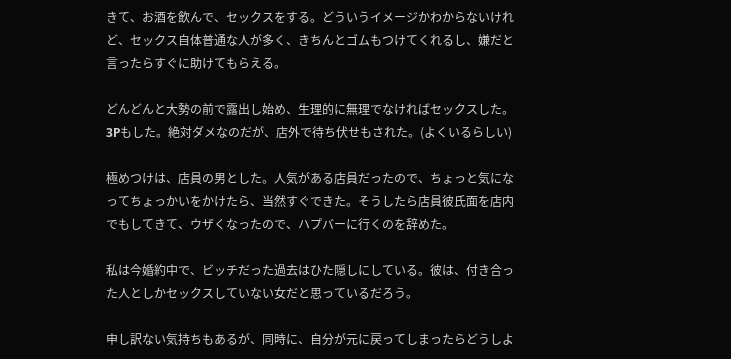きて、お酒を飲んで、セックスをする。どういうイメージかわからないけれど、セックス自体普通な人が多く、きちんとゴムもつけてくれるし、嫌だと言ったらすぐに助けてもらえる。

どんどんと大勢の前で露出し始め、生理的に無理でなければセックスした。3Pもした。絶対ダメなのだが、店外で待ち伏せもされた。(よくいるらしい)

極めつけは、店員の男とした。人気がある店員だったので、ちょっと気になってちょっかいをかけたら、当然すぐできた。そうしたら店員彼氏面を店内でもしてきて、ウザくなったので、ハプバーに行くのを辞めた。

私は今婚約中で、ビッチだった過去はひた隠しにしている。彼は、付き合った人としかセックスしていない女だと思っているだろう。

申し訳ない気持ちもあるが、同時に、自分が元に戻ってしまったらどうしよ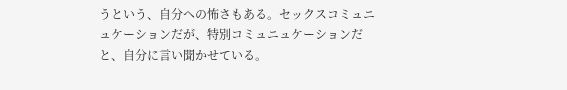うという、自分への怖さもある。セックスコミュニュケーションだが、特別コミュニュケーションだと、自分に言い聞かせている。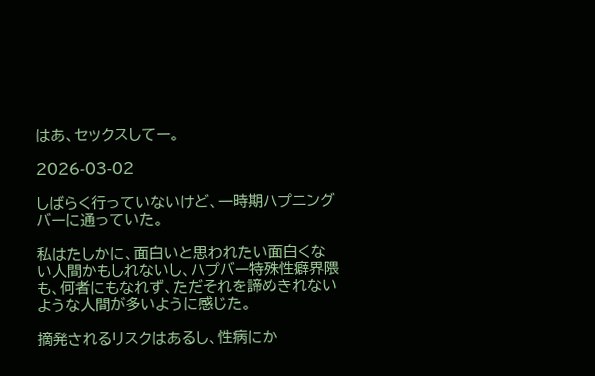はあ、セックスしてー。

2026-03-02

しばらく行っていないけど、一時期ハプニングバーに通っていた。

私はたしかに、面白いと思われたい面白くない人間かもしれないし、ハプバー特殊性癖界隈も、何者にもなれず、ただそれを諦めきれないような人間が多いように感じた。

摘発されるリスクはあるし、性病にか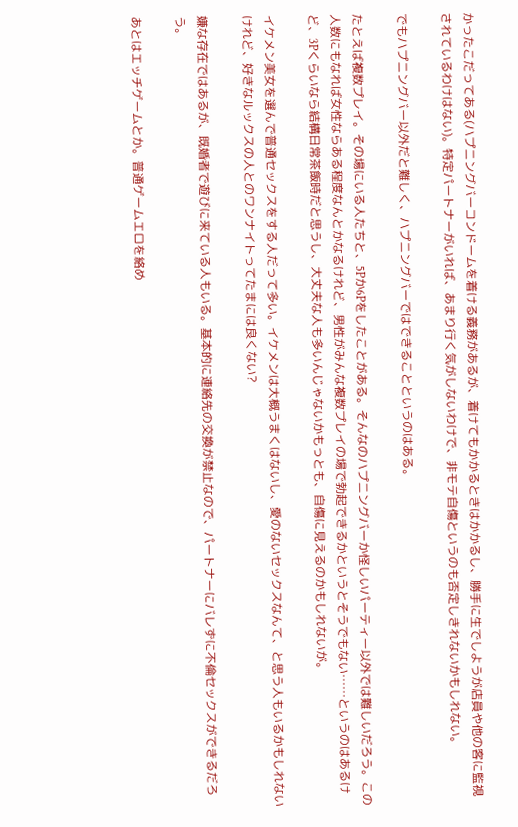かったこだってある(ハプニングバーコンドームを着ける義務があるが、着けてもかかるときはかかるし、勝手に生でしようが店員や他の客に監視されているわけはない)。特定パートナーがいれば、あまり行く気がしないわけで、非モテ自傷というのも否定しきれないかもしれない。

でもハプニングバー以外だと難しく、ハプニングバーではできることというのはある。

たとえば複数プレイ。その場にいる人たちと、5Pか6Pをしたことがある。そんなのハプニングバーか怪しいパーティー以外では難しいだろう。この人数にもなれば女性ならある程度なんとかなるけれど、男性がみんな複数プレイの場で勃起できるかというとそうでもない……というのはあるけど、3Pくらいなら結構日常茶飯時だと思うし、大丈夫な人も多いんじゃないかもっとも、自傷に見えるのかもしれないが。

イケメン美女を選んで普通セックスをする人だって多い。イケメンは大概うまくはないし、愛のないセックスなんて、と思う人もいるかもしれないけれど、好きなルックスの人とのワンナイトってたまには良くない?

嫌な存在ではあるが、既婚者で遊びに来ている人もいる。基本的に連絡先の交換が禁止なので、パートナーにバレずに不倫セックスができるだろう。

あとはエッチゲームとか。普通ゲームエロを絡め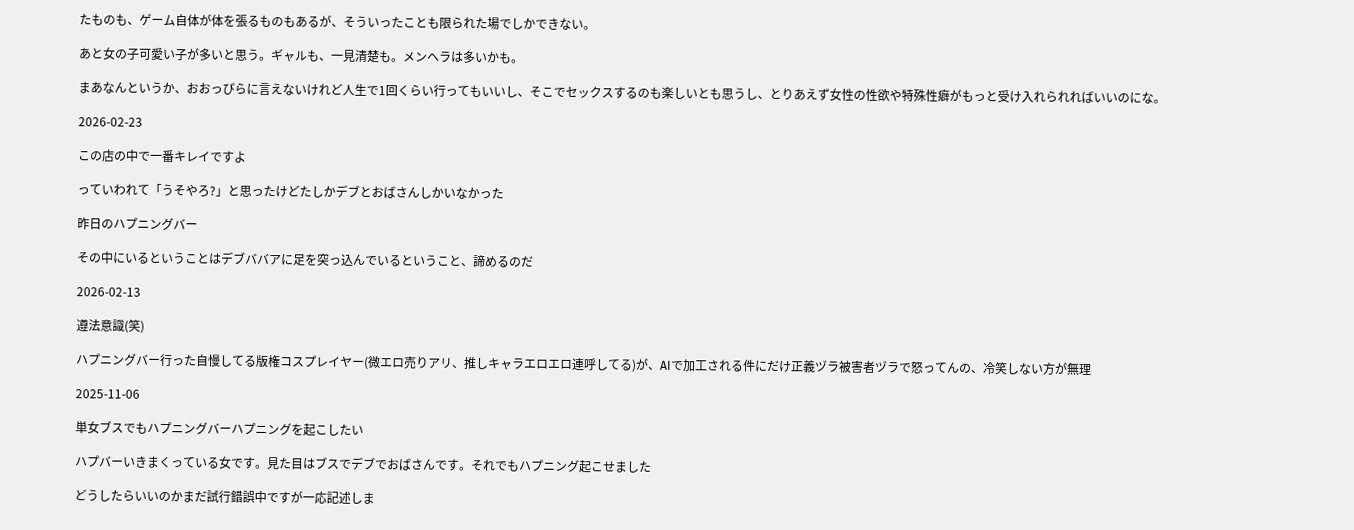たものも、ゲーム自体が体を張るものもあるが、そういったことも限られた場でしかできない。

あと女の子可愛い子が多いと思う。ギャルも、一見清楚も。メンヘラは多いかも。

まあなんというか、おおっぴらに言えないけれど人生で1回くらい行ってもいいし、そこでセックスするのも楽しいとも思うし、とりあえず女性の性欲や特殊性癖がもっと受け入れられればいいのにな。

2026-02-23

この店の中で一番キレイですよ

っていわれて「うそやろ?」と思ったけどたしかデブとおばさんしかいなかった

昨日のハプニングバー

その中にいるということはデブババアに足を突っ込んでいるということ、諦めるのだ

2026-02-13

遵法意識(笑)

ハプニングバー行った自慢してる版権コスプレイヤー(微エロ売りアリ、推しキャラエロエロ連呼してる)が、AIで加工される件にだけ正義ヅラ被害者ヅラで怒ってんの、冷笑しない方が無理

2025-11-06

単女ブスでもハプニングバーハプニングを起こしたい

ハプバーいきまくっている女です。見た目はブスでデブでおばさんです。それでもハプニング起こせました

どうしたらいいのかまだ試行錯誤中ですが一応記述しま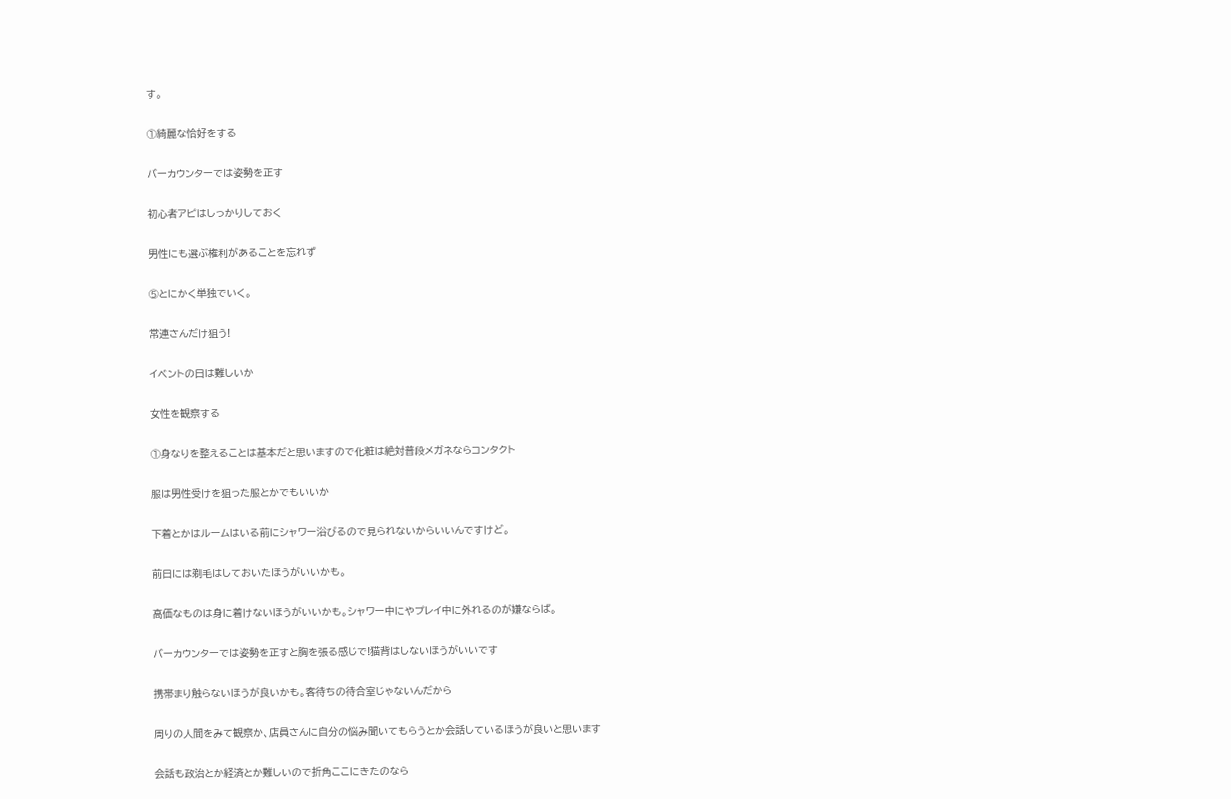す。

①綺麗な恰好をする

バーカウンターでは姿勢を正す

初心者アピはしっかりしておく

男性にも選ぶ権利があることを忘れず

⑤とにかく単独でいく。

常連さんだけ狙う!

イベントの日は難しいか

女性を観察する

①身なりを整えることは基本だと思いますので化粧は絶対普段メガネならコンタクト

服は男性受けを狙った服とかでもいいか

下着とかはルームはいる前にシャワー浴びるので見られないからいいんですけど。

前日には剃毛はしておいたほうがいいかも。

高価なものは身に着けないほうがいいかも。シャワー中にやプレイ中に外れるのが嫌ならば。

バーカウンターでは姿勢を正すと胸を張る感じで!猫背はしないほうがいいです

携帯まり触らないほうが良いかも。客待ちの待合室じゃないんだから

周りの人間をみて観察か、店員さんに自分の悩み聞いてもらうとか会話しているほうが良いと思います

会話も政治とか経済とか難しいので折角ここにきたのなら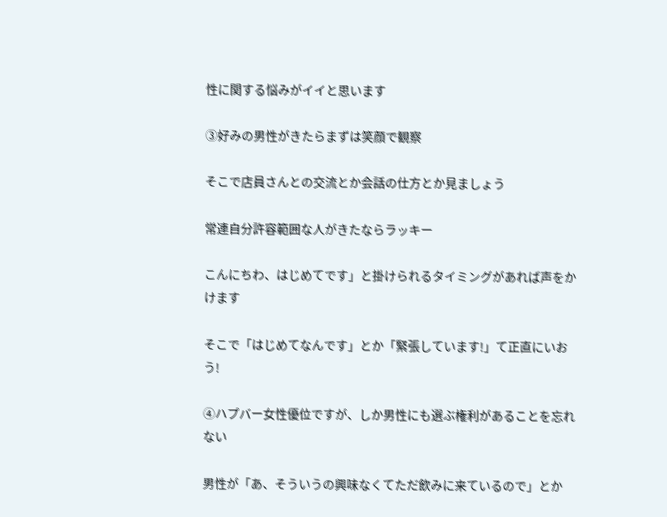性に関する悩みがイイと思います

③好みの男性がきたらまずは笑顔で観察

そこで店員さんとの交流とか会話の仕方とか見ましょう

常連自分許容範囲な人がきたならラッキー

こんにちわ、はじめてです」と掛けられるタイミングがあれば声をかけます

そこで「はじめてなんです」とか「緊張しています!」て正直にいおう!

④ハプバー女性優位ですが、しか男性にも選ぶ権利があることを忘れない

男性が「あ、そういうの興味なくてただ飲みに来ているので」とか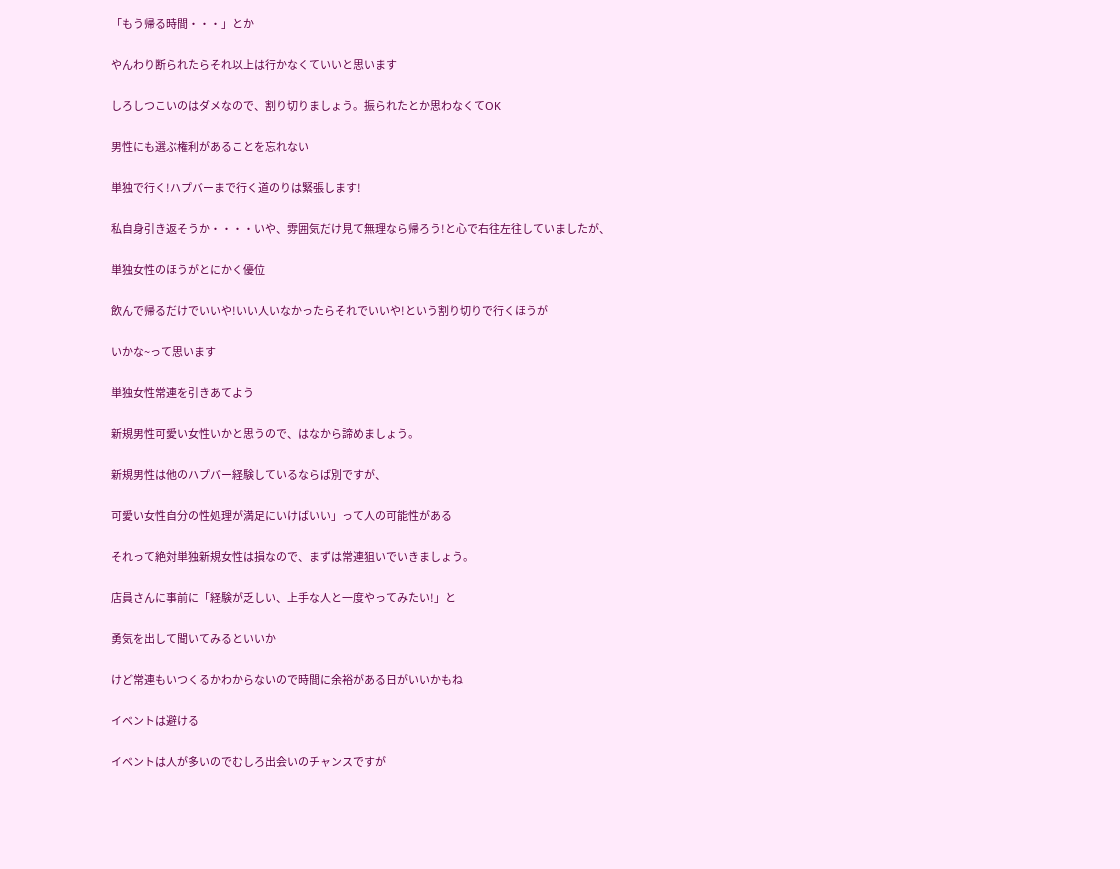「もう帰る時間・・・」とか

やんわり断られたらそれ以上は行かなくていいと思います

しろしつこいのはダメなので、割り切りましょう。振られたとか思わなくてOK

男性にも選ぶ権利があることを忘れない

単独で行く!ハプバーまで行く道のりは緊張します!

私自身引き返そうか・・・・いや、雰囲気だけ見て無理なら帰ろう!と心で右往左往していましたが、

単独女性のほうがとにかく優位

飲んで帰るだけでいいや!いい人いなかったらそれでいいや!という割り切りで行くほうが

いかな~って思います

単独女性常連を引きあてよう

新規男性可愛い女性いかと思うので、はなから諦めましょう。

新規男性は他のハプバー経験しているならば別ですが、

可愛い女性自分の性処理が満足にいけばいい」って人の可能性がある

それって絶対単独新規女性は損なので、まずは常連狙いでいきましょう。

店員さんに事前に「経験が乏しい、上手な人と一度やってみたい!」と

勇気を出して聞いてみるといいか

けど常連もいつくるかわからないので時間に余裕がある日がいいかもね

イベントは避ける

イベントは人が多いのでむしろ出会いのチャンスですが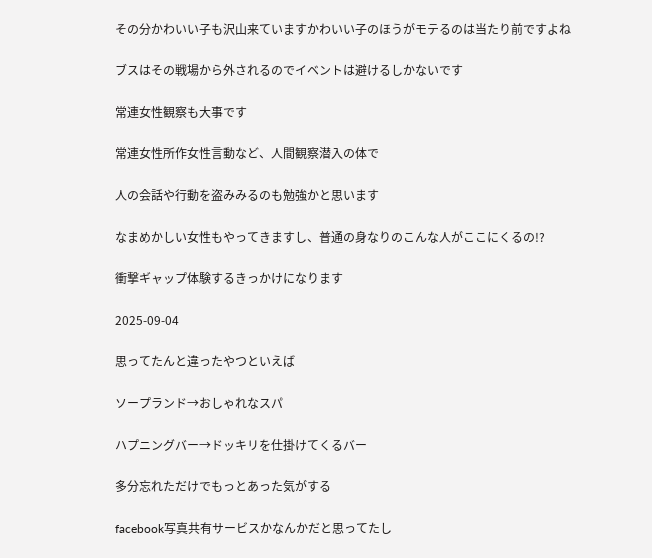その分かわいい子も沢山来ていますかわいい子のほうがモテるのは当たり前ですよね

ブスはその戦場から外されるのでイベントは避けるしかないです

常連女性観察も大事です

常連女性所作女性言動など、人間観察潜入の体で

人の会話や行動を盗みみるのも勉強かと思います

なまめかしい女性もやってきますし、普通の身なりのこんな人がここにくるの!?

衝撃ギャップ体験するきっかけになります

2025-09-04

思ってたんと違ったやつといえば

ソープランド→おしゃれなスパ

ハプニングバー→ドッキリを仕掛けてくるバー

多分忘れただけでもっとあった気がする

facebook写真共有サービスかなんかだと思ってたし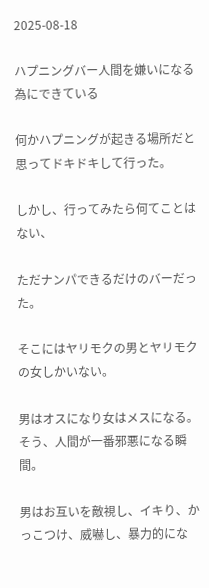2025-08-18

ハプニングバー人間を嫌いになる為にできている

何かハプニングが起きる場所だと思ってドキドキして行った。

しかし、行ってみたら何てことはない、

ただナンパできるだけのバーだった。

そこにはヤリモクの男とヤリモクの女しかいない。

男はオスになり女はメスになる。そう、人間が一番邪悪になる瞬間。

男はお互いを敵視し、イキり、かっこつけ、威嚇し、暴力的にな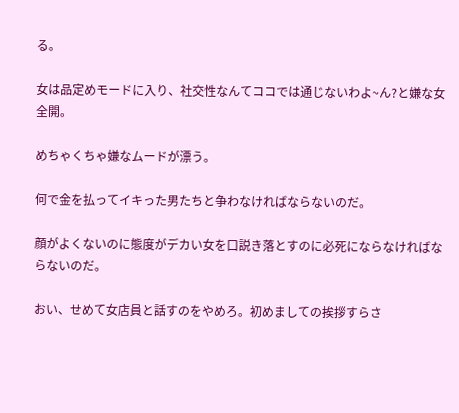る。

女は品定めモードに入り、社交性なんてココでは通じないわよ~ん?と嫌な女全開。

めちゃくちゃ嫌なムードが漂う。

何で金を払ってイキった男たちと争わなければならないのだ。

顔がよくないのに態度がデカい女を口説き落とすのに必死にならなければならないのだ。

おい、せめて女店員と話すのをやめろ。初めましての挨拶すらさ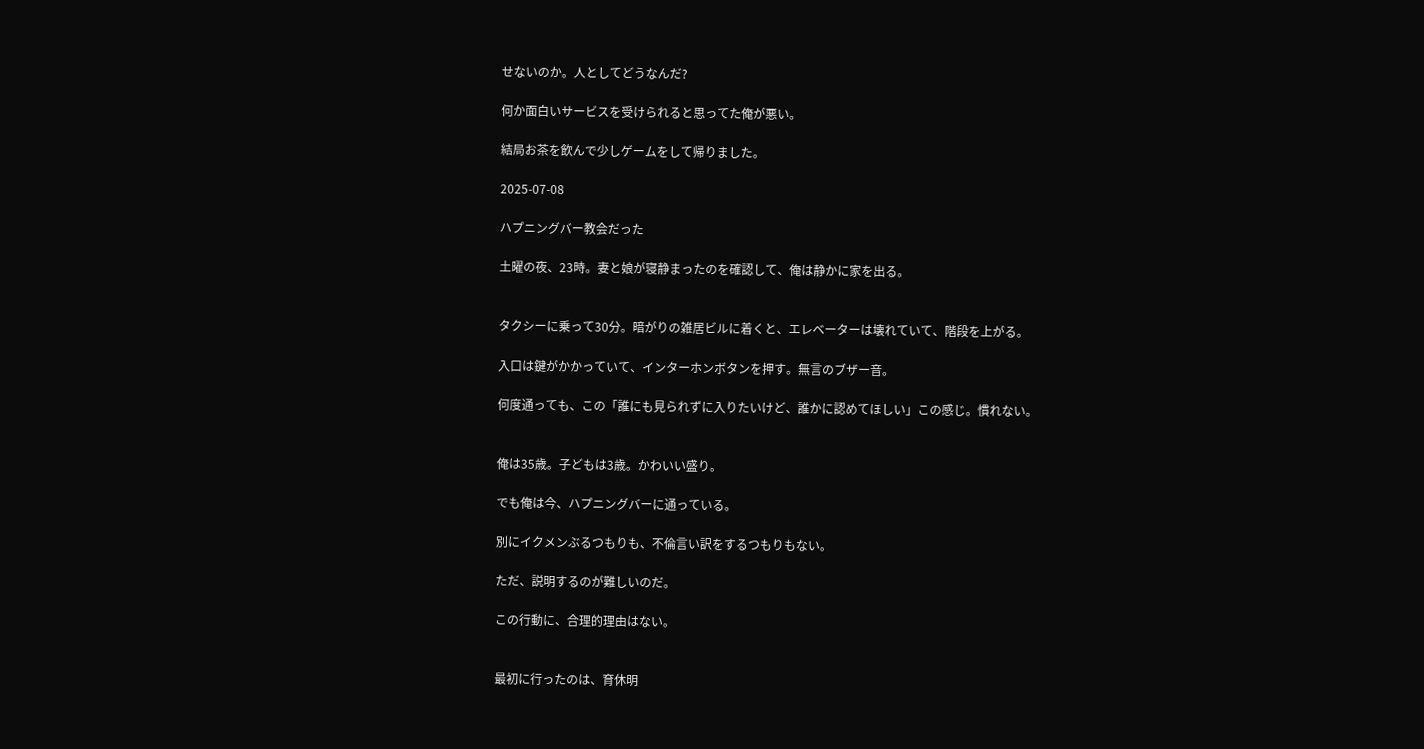せないのか。人としてどうなんだ?

何か面白いサービスを受けられると思ってた俺が悪い。

結局お茶を飲んで少しゲームをして帰りました。

2025-07-08

ハプニングバー教会だった

土曜の夜、23時。妻と娘が寝静まったのを確認して、俺は静かに家を出る。


タクシーに乗って30分。暗がりの雑居ビルに着くと、エレベーターは壊れていて、階段を上がる。

入口は鍵がかかっていて、インターホンボタンを押す。無言のブザー音。

何度通っても、この「誰にも見られずに入りたいけど、誰かに認めてほしい」この感じ。慣れない。


俺は35歳。子どもは3歳。かわいい盛り。

でも俺は今、ハプニングバーに通っている。

別にイクメンぶるつもりも、不倫言い訳をするつもりもない。

ただ、説明するのが難しいのだ。

この行動に、合理的理由はない。


最初に行ったのは、育休明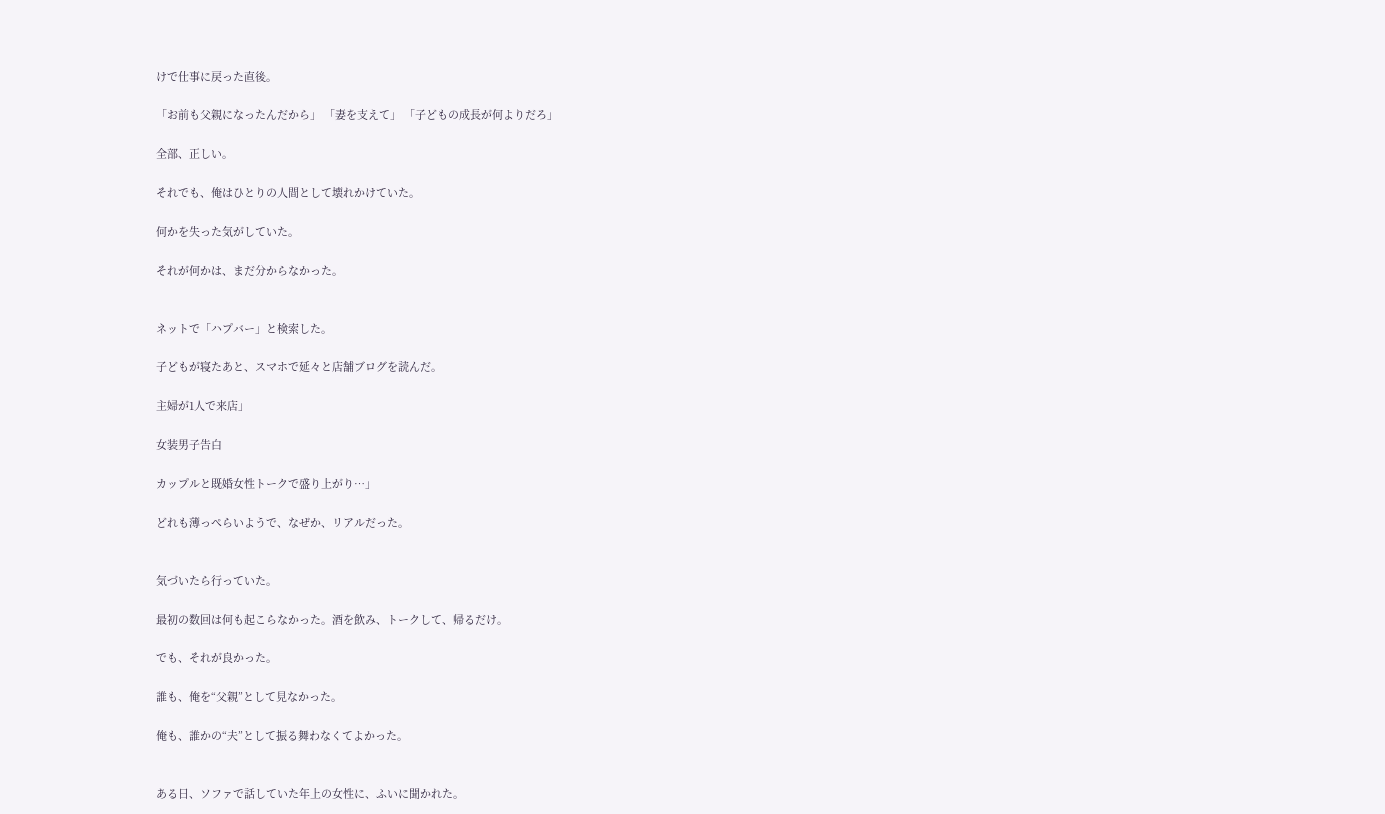けで仕事に戻った直後。

「お前も父親になったんだから」 「妻を支えて」 「子どもの成長が何よりだろ」

全部、正しい。

それでも、俺はひとりの人間として壊れかけていた。

何かを失った気がしていた。

それが何かは、まだ分からなかった。


ネットで「ハプバー」と検索した。

子どもが寝たあと、スマホで延々と店舗ブログを読んだ。

主婦が1人で来店」

女装男子告白

カップルと既婚女性トークで盛り上がり…」

どれも薄っぺらいようで、なぜか、リアルだった。


気づいたら行っていた。

最初の数回は何も起こらなかった。酒を飲み、トークして、帰るだけ。

でも、それが良かった。

誰も、俺を“父親”として見なかった。

俺も、誰かの“夫”として振る舞わなくてよかった。


ある日、ソファで話していた年上の女性に、ふいに聞かれた。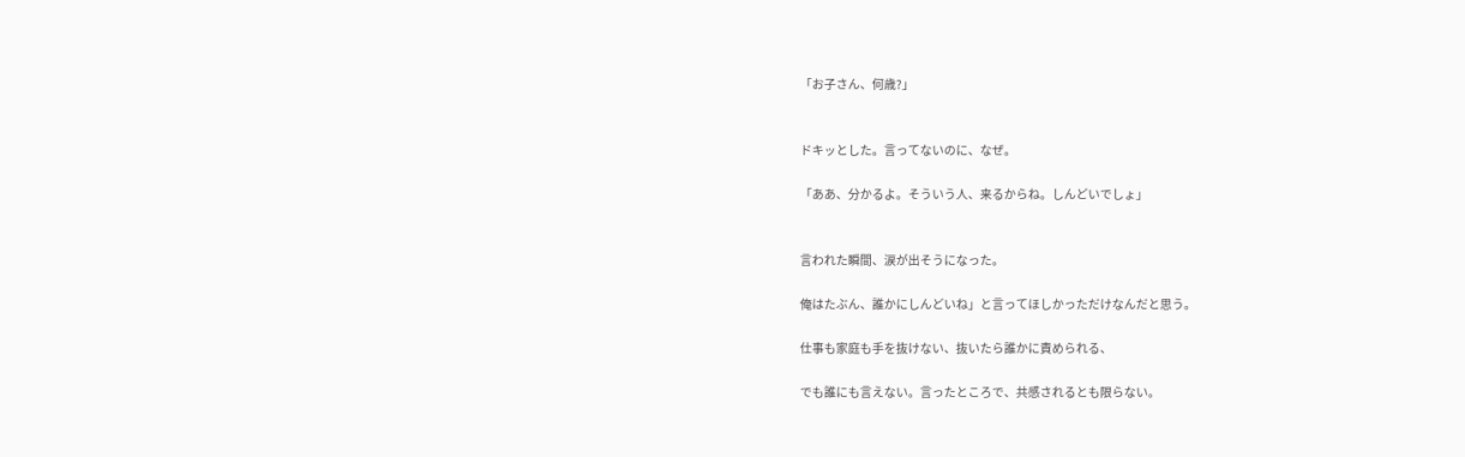「お子さん、何歳?」


ドキッとした。言ってないのに、なぜ。

「ああ、分かるよ。そういう人、来るからね。しんどいでしょ」


言われた瞬間、涙が出そうになった。

俺はたぶん、誰かにしんどいね」と言ってほしかっただけなんだと思う。

仕事も家庭も手を抜けない、抜いたら誰かに責められる、

でも誰にも言えない。言ったところで、共感されるとも限らない。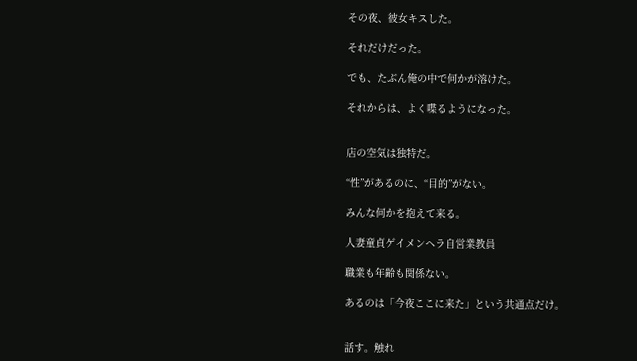その夜、彼女キスした。

それだけだった。

でも、たぶん俺の中で何かが溶けた。

それからは、よく喋るようになった。


店の空気は独特だ。

“性”があるのに、“目的”がない。

みんな何かを抱えて来る。

人妻童貞ゲイメンヘラ自営業教員

職業も年齢も関係ない。

あるのは「今夜ここに来た」という共通点だけ。


話す。触れ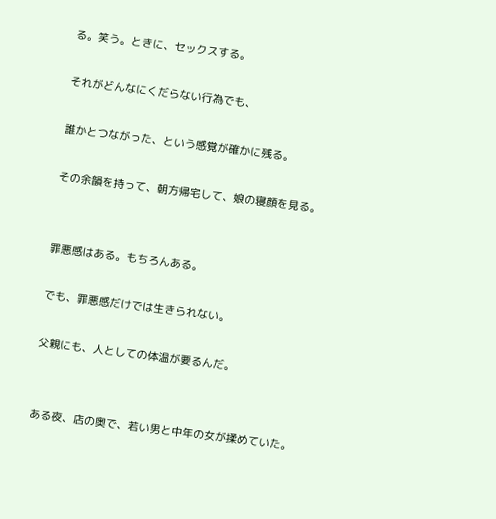る。笑う。ときに、セックスする。

それがどんなにくだらない行為でも、

誰かとつながった、という感覚が確かに残る。

その余韻を持って、朝方帰宅して、娘の寝顔を見る。


罪悪感はある。もちろんある。

でも、罪悪感だけでは生きられない。

父親にも、人としての体温が要るんだ。


ある夜、店の奥で、若い男と中年の女が揉めていた。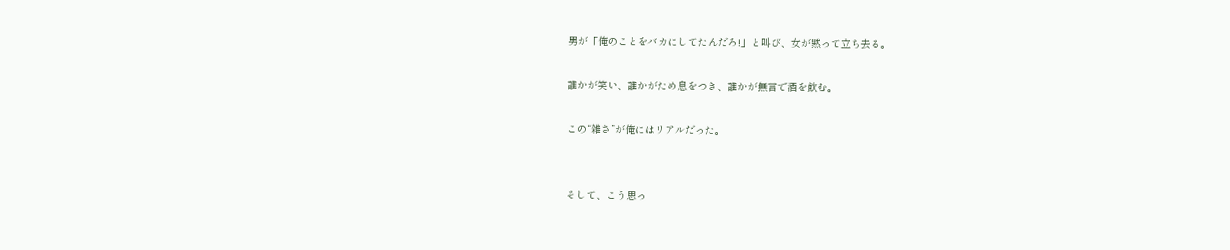男が「俺のことをバカにしてたんだろ!」と叫び、女が黙って立ち去る。

誰かが笑い、誰かがため息をつき、誰かが無言で酒を飲む。

この“雑さ”が俺にはリアルだった。


そして、こう思っ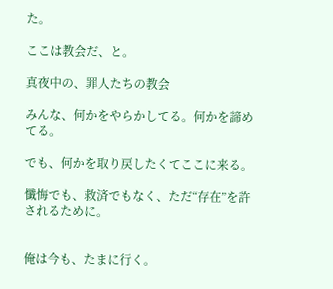た。

ここは教会だ、と。

真夜中の、罪人たちの教会

みんな、何かをやらかしてる。何かを諦めてる。

でも、何かを取り戻したくてここに来る。

懺悔でも、救済でもなく、ただ“存在”を許されるために。


俺は今も、たまに行く。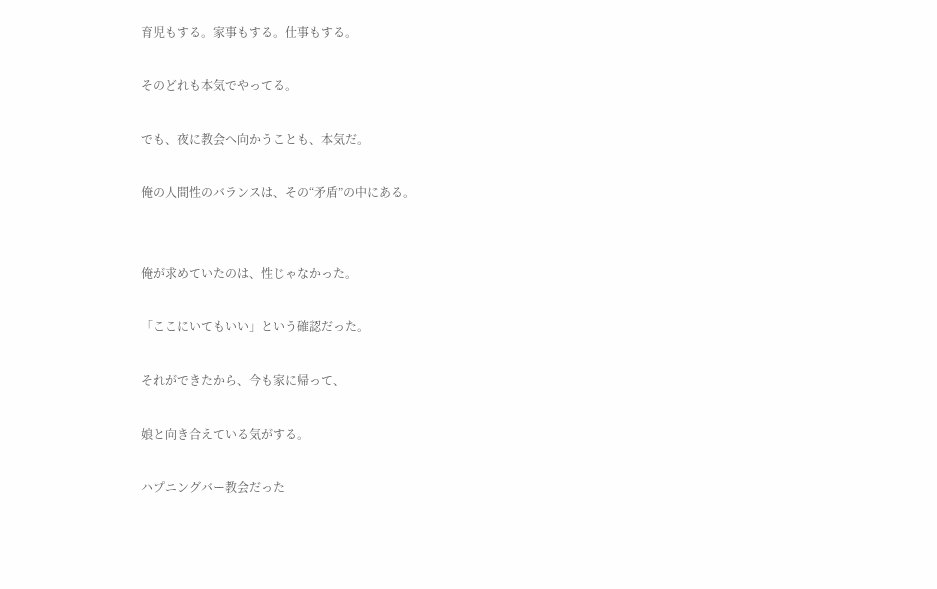育児もする。家事もする。仕事もする。

そのどれも本気でやってる。

でも、夜に教会へ向かうことも、本気だ。

俺の人間性のバランスは、その“矛盾”の中にある。


俺が求めていたのは、性じゃなかった。

「ここにいてもいい」という確認だった。

それができたから、今も家に帰って、

娘と向き合えている気がする。

ハプニングバー教会だった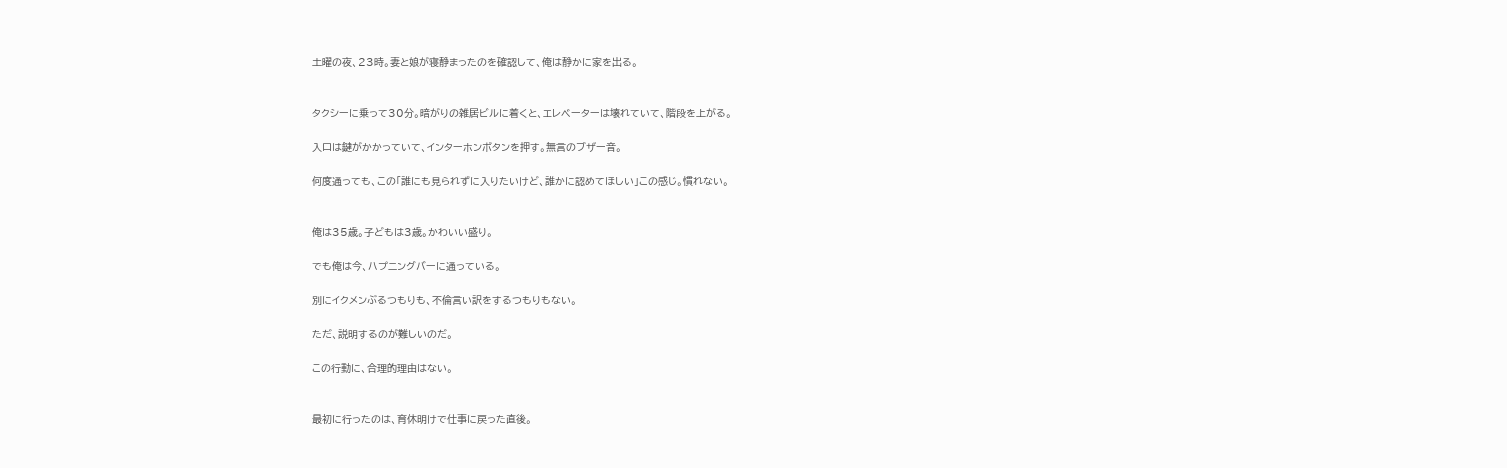土曜の夜、23時。妻と娘が寝静まったのを確認して、俺は静かに家を出る。


タクシーに乗って30分。暗がりの雑居ビルに着くと、エレベーターは壊れていて、階段を上がる。

入口は鍵がかかっていて、インターホンボタンを押す。無言のブザー音。

何度通っても、この「誰にも見られずに入りたいけど、誰かに認めてほしい」この感じ。慣れない。


俺は35歳。子どもは3歳。かわいい盛り。

でも俺は今、ハプニングバーに通っている。

別にイクメンぶるつもりも、不倫言い訳をするつもりもない。

ただ、説明するのが難しいのだ。

この行動に、合理的理由はない。


最初に行ったのは、育休明けで仕事に戻った直後。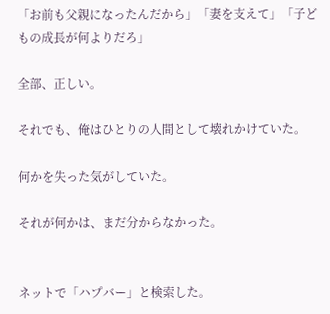「お前も父親になったんだから」「妻を支えて」「子どもの成長が何よりだろ」

全部、正しい。

それでも、俺はひとりの人間として壊れかけていた。

何かを失った気がしていた。

それが何かは、まだ分からなかった。


ネットで「ハプバー」と検索した。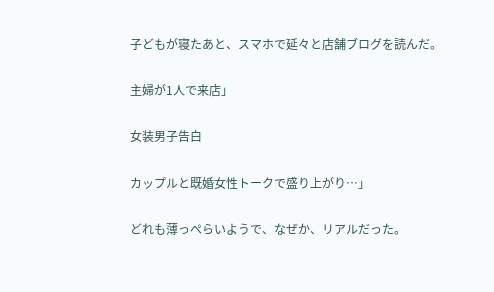子どもが寝たあと、スマホで延々と店舗ブログを読んだ。

主婦が1人で来店」

女装男子告白

カップルと既婚女性トークで盛り上がり…」

どれも薄っぺらいようで、なぜか、リアルだった。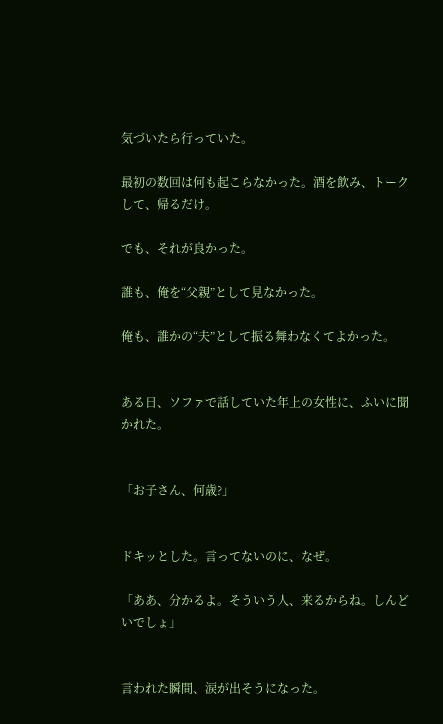気づいたら行っていた。

最初の数回は何も起こらなかった。酒を飲み、トークして、帰るだけ。

でも、それが良かった。

誰も、俺を“父親”として見なかった。

俺も、誰かの“夫”として振る舞わなくてよかった。


ある日、ソファで話していた年上の女性に、ふいに聞かれた。


「お子さん、何歳?」


ドキッとした。言ってないのに、なぜ。

「ああ、分かるよ。そういう人、来るからね。しんどいでしょ」


言われた瞬間、涙が出そうになった。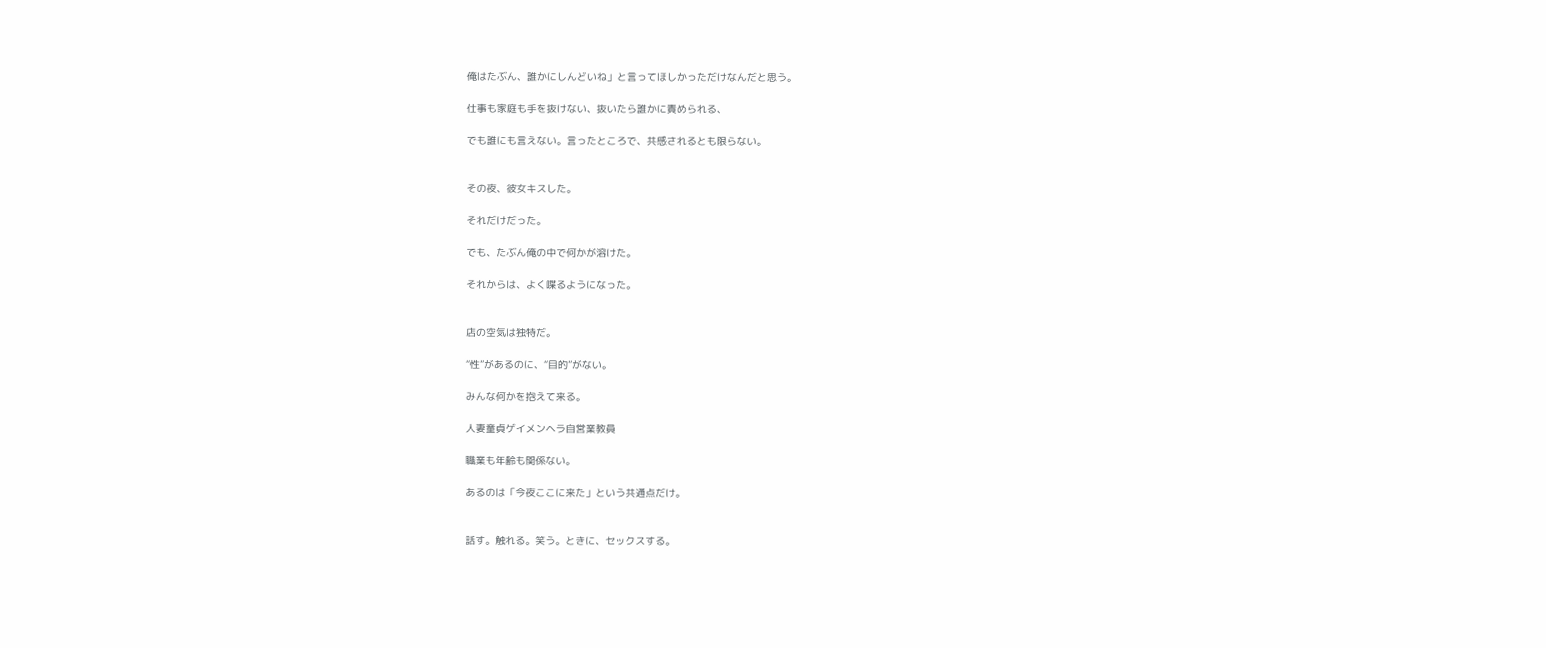俺はたぶん、誰かにしんどいね」と言ってほしかっただけなんだと思う。

仕事も家庭も手を抜けない、抜いたら誰かに責められる、

でも誰にも言えない。言ったところで、共感されるとも限らない。


その夜、彼女キスした。

それだけだった。

でも、たぶん俺の中で何かが溶けた。

それからは、よく喋るようになった。


店の空気は独特だ。

“性”があるのに、“目的”がない。

みんな何かを抱えて来る。

人妻童貞ゲイメンヘラ自営業教員

職業も年齢も関係ない。

あるのは「今夜ここに来た」という共通点だけ。


話す。触れる。笑う。ときに、セックスする。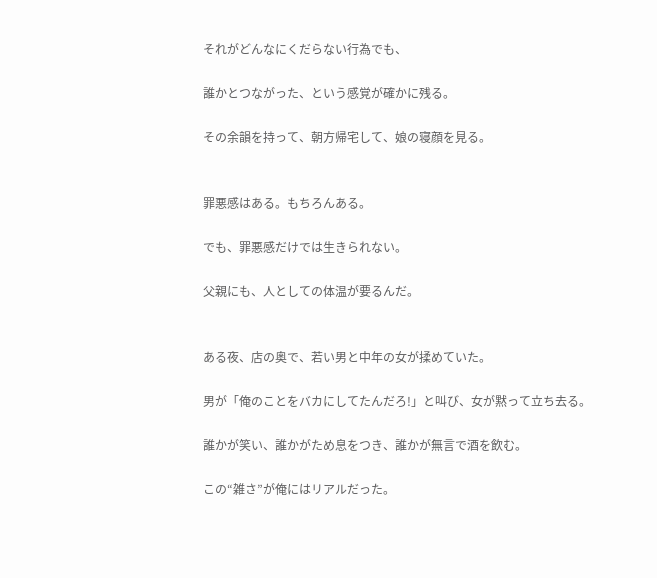それがどんなにくだらない行為でも、

誰かとつながった、という感覚が確かに残る。

その余韻を持って、朝方帰宅して、娘の寝顔を見る。


罪悪感はある。もちろんある。

でも、罪悪感だけでは生きられない。

父親にも、人としての体温が要るんだ。


ある夜、店の奥で、若い男と中年の女が揉めていた。

男が「俺のことをバカにしてたんだろ!」と叫び、女が黙って立ち去る。

誰かが笑い、誰かがため息をつき、誰かが無言で酒を飲む。

この“雑さ”が俺にはリアルだった。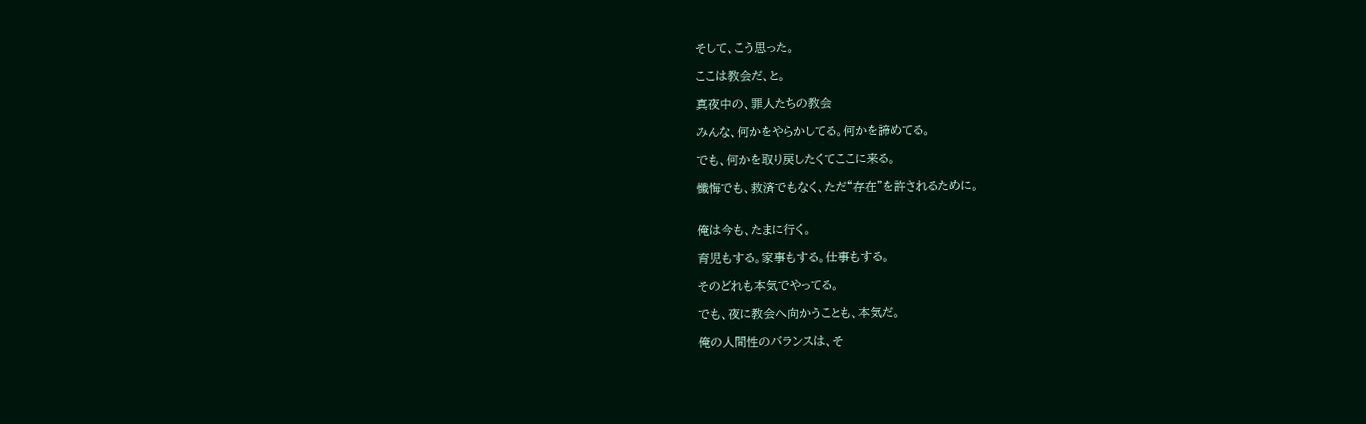そして、こう思った。

ここは教会だ、と。

真夜中の、罪人たちの教会

みんな、何かをやらかしてる。何かを諦めてる。

でも、何かを取り戻したくてここに来る。

懺悔でも、救済でもなく、ただ“存在”を許されるために。


俺は今も、たまに行く。

育児もする。家事もする。仕事もする。

そのどれも本気でやってる。

でも、夜に教会へ向かうことも、本気だ。

俺の人間性のバランスは、そ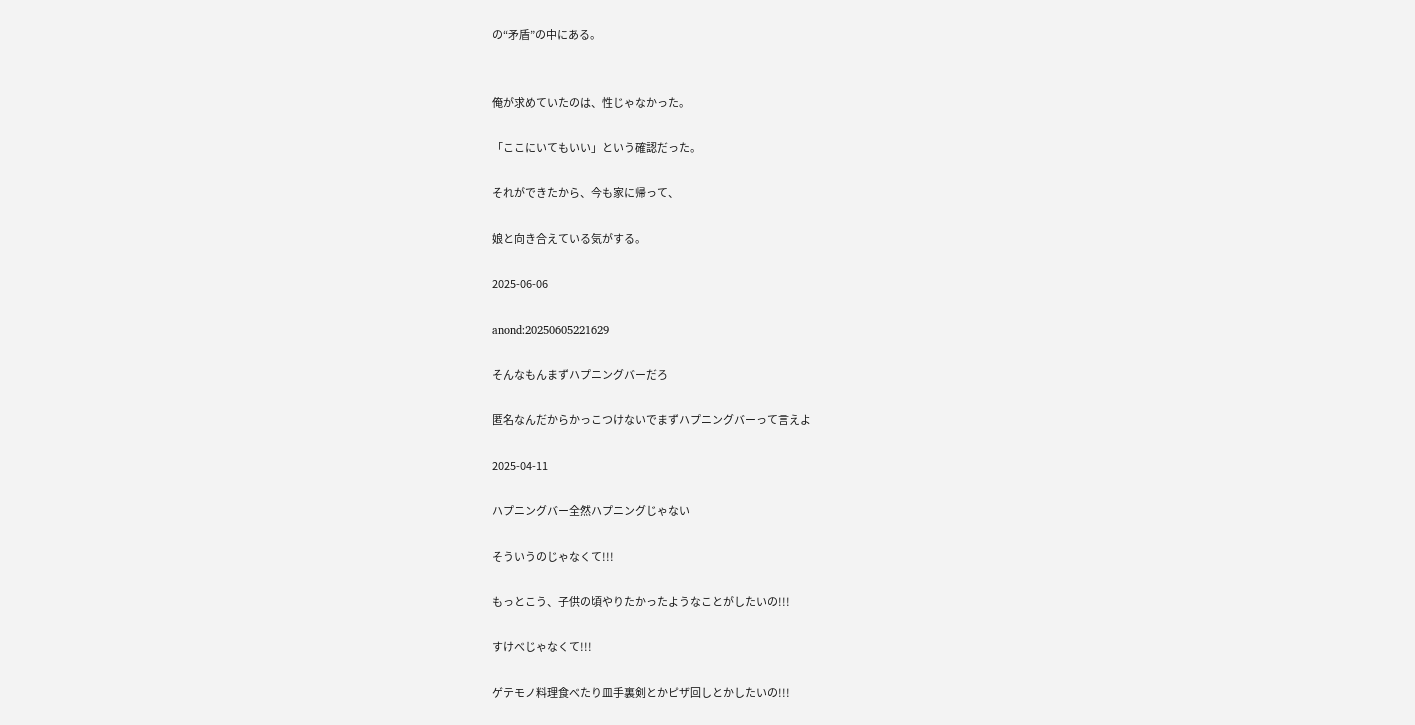の“矛盾”の中にある。


俺が求めていたのは、性じゃなかった。

「ここにいてもいい」という確認だった。

それができたから、今も家に帰って、

娘と向き合えている気がする。

2025-06-06

anond:20250605221629

そんなもんまずハプニングバーだろ

匿名なんだからかっこつけないでまずハプニングバーって言えよ

2025-04-11

ハプニングバー全然ハプニングじゃない

そういうのじゃなくて!!!

もっとこう、子供の頃やりたかったようなことがしたいの!!!

すけべじゃなくて!!!

ゲテモノ料理食べたり皿手裏剣とかピザ回しとかしたいの!!!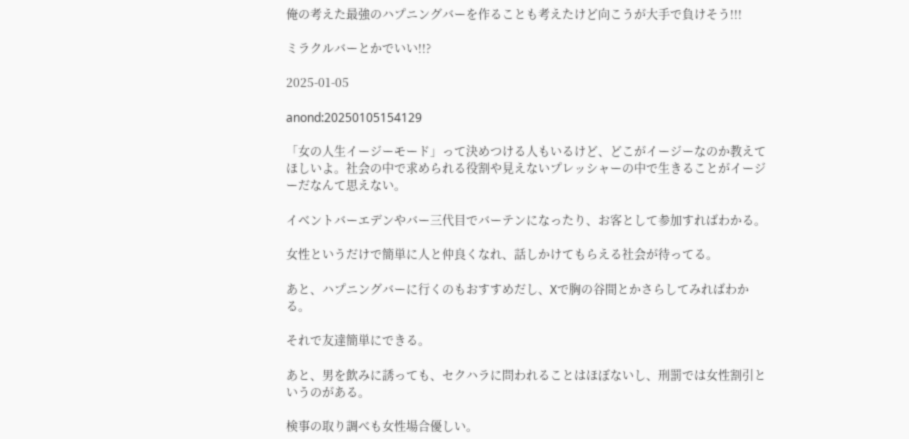俺の考えた最強のハプニングバーを作ることも考えたけど向こうが大手で負けそう!!!

ミラクルバーとかでいい!!?

2025-01-05

anond:20250105154129

「女の人生イージーモード」って決めつける人もいるけど、どこがイージーなのか教えてほしいよ。社会の中で求められる役割や見えないプレッシャーの中で生きることがイージーだなんて思えない。

イベントバーエデンやバー三代目でバーテンになったり、お客として参加すればわかる。

女性というだけで簡単に人と仲良くなれ、話しかけてもらえる社会が待ってる。

あと、ハプニングバーに行くのもおすすめだし、Xで胸の谷間とかさらしてみればわかる。

それで友達簡単にできる。

あと、男を飲みに誘っても、セクハラに問われることはほぼないし、刑罰では女性割引というのがある。

検事の取り調べも女性場合優しい。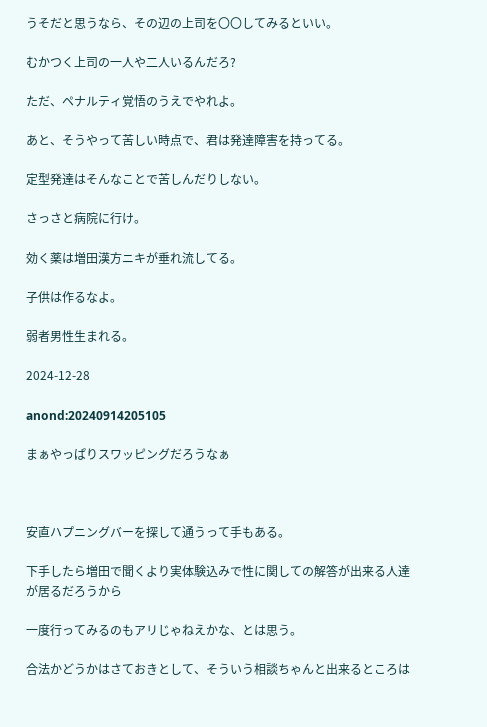うそだと思うなら、その辺の上司を〇〇してみるといい。

むかつく上司の一人や二人いるんだろ?

ただ、ペナルティ覚悟のうえでやれよ。

あと、そうやって苦しい時点で、君は発達障害を持ってる。

定型発達はそんなことで苦しんだりしない。

さっさと病院に行け。

効く薬は増田漢方ニキが垂れ流してる。

子供は作るなよ。

弱者男性生まれる。

2024-12-28

anond:20240914205105

まぁやっぱりスワッピングだろうなぁ



安直ハプニングバーを探して通うって手もある。

下手したら増田で聞くより実体験込みで性に関しての解答が出来る人達が居るだろうから

一度行ってみるのもアリじゃねえかな、とは思う。

合法かどうかはさておきとして、そういう相談ちゃんと出来るところは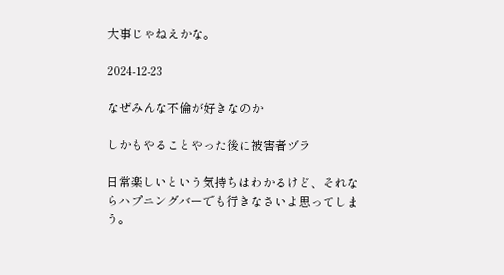大事じゃねえかな。

2024-12-23

なぜみんな不倫が好きなのか

しかもやることやった後に被害者ヅラ

日常楽しいという気持ちはわかるけど、それならハプニングバーでも行きなさいよ思ってしまう。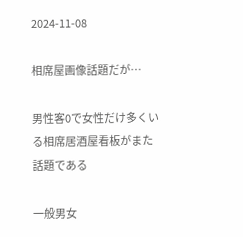2024-11-08

相席屋画像話題だが…

男性客0で女性だけ多くいる相席居酒屋看板がまた話題である

一般男女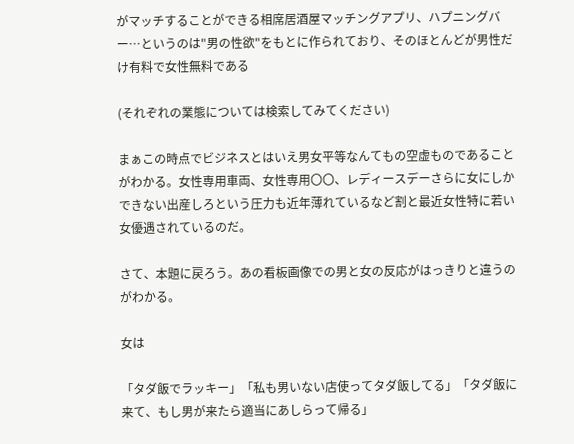がマッチすることができる相席居酒屋マッチングアプリ、ハプニングバー…というのは"男の性欲"をもとに作られており、そのほとんどが男性だけ有料で女性無料である

(それぞれの業態については検索してみてください)

まぁこの時点でビジネスとはいえ男女平等なんてもの空虚ものであることがわかる。女性専用車両、女性専用〇〇、レディースデーさらに女にしかできない出産しろという圧力も近年薄れているなど割と最近女性特に若い女優遇されているのだ。

さて、本題に戻ろう。あの看板画像での男と女の反応がはっきりと違うのがわかる。

女は

「タダ飯でラッキー」「私も男いない店使ってタダ飯してる」「タダ飯に来て、もし男が来たら適当にあしらって帰る」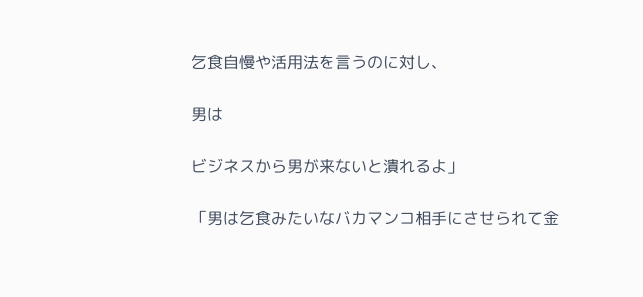乞食自慢や活用法を言うのに対し、

男は

ビジネスから男が来ないと潰れるよ」

「男は乞食みたいなバカマンコ相手にさせられて金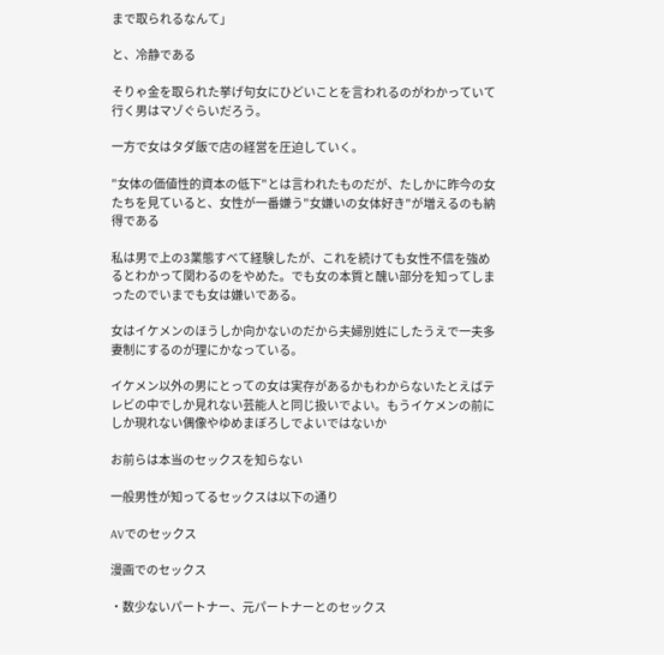まで取られるなんて」

と、冷静である

そりゃ金を取られた挙げ句女にひどいことを言われるのがわかっていて行く男はマゾぐらいだろう。

一方で女はタダ飯で店の経営を圧迫していく。

"女体の価値性的資本の低下"とは言われたものだが、たしかに昨今の女たちを見ていると、女性が一番嫌う"女嫌いの女体好き"が増えるのも納得である

私は男で上の3業態すべて経験したが、これを続けても女性不信を強めるとわかって関わるのをやめた。でも女の本質と醜い部分を知ってしまったのでいまでも女は嫌いである。

女はイケメンのほうしか向かないのだから夫婦別姓にしたうえで一夫多妻制にするのが理にかなっている。

イケメン以外の男にとっての女は実存があるかもわからないたとえばテレビの中でしか見れない芸能人と同じ扱いでよい。もうイケメンの前にしか現れない偶像やゆめまぼろしでよいではないか

お前らは本当のセックスを知らない

一般男性が知ってるセックスは以下の通り

AVでのセックス

漫画でのセックス

・数少ないパートナー、元パートナーとのセックス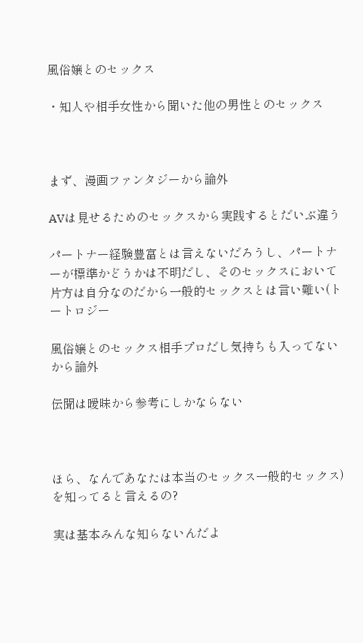風俗嬢とのセックス

・知人や相手女性から聞いた他の男性とのセックス



まず、漫画ファンタジーから論外

AVは見せるためのセックスから実践するとだいぶ違う

パートナー経験豊富とは言えないだろうし、パートナーが標準かどうかは不明だし、そのセックスにおいて片方は自分なのだから一般的セックスとは言い難い(トートロジー

風俗嬢とのセックス相手プロだし気持ちも入ってないから論外

伝聞は曖昧から参考にしかならない



ほら、なんであなたは本当のセックス一般的セックス)を知ってると言えるの?

実は基本みんな知らないんだよ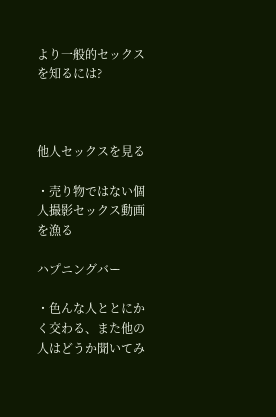より一般的セックスを知るには?



他人セックスを見る

・売り物ではない個人撮影セックス動画を漁る

ハプニングバー

・色んな人ととにかく交わる、また他の人はどうか聞いてみ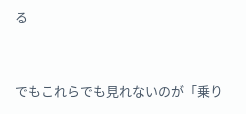る



でもこれらでも見れないのが「乗り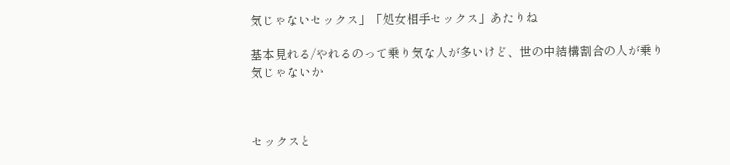気じゃないセックス」「処女相手セックス」あたりね

基本見れる/やれるのって乗り気な人が多いけど、世の中結構割合の人が乗り気じゃないか



セックスと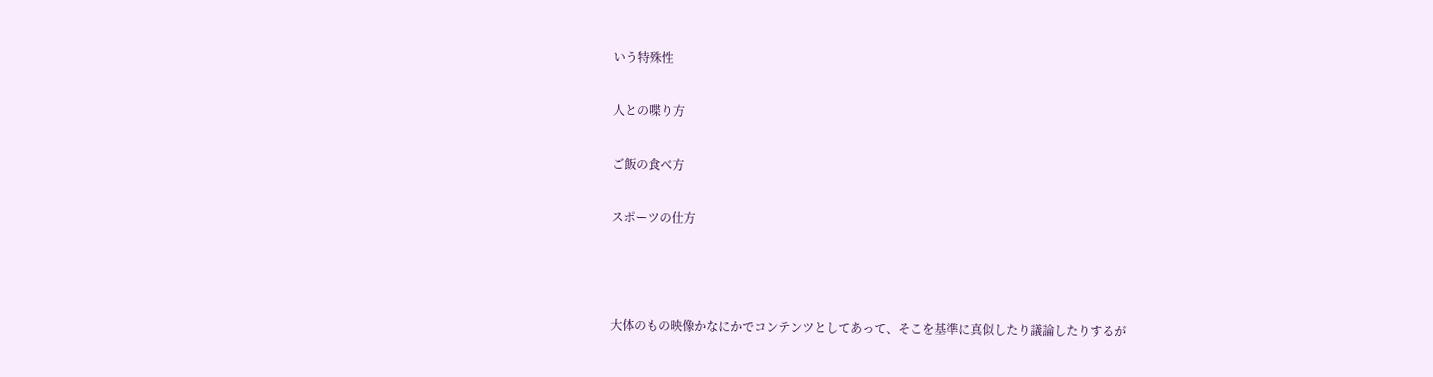いう特殊性

人との喋り方

ご飯の食べ方

スポーツの仕方



大体のもの映像かなにかでコンテンツとしてあって、そこを基準に真似したり議論したりするが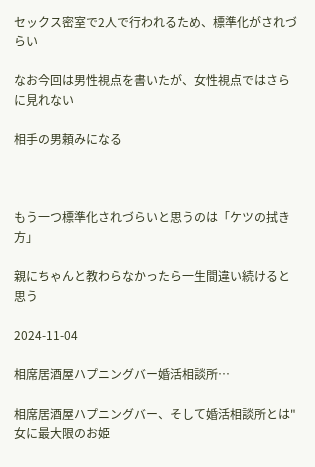セックス密室で2人で行われるため、標準化がされづらい

なお今回は男性視点を書いたが、女性視点ではさらに見れない

相手の男頼みになる



もう一つ標準化されづらいと思うのは「ケツの拭き方」

親にちゃんと教わらなかったら一生間違い続けると思う

2024-11-04

相席居酒屋ハプニングバー婚活相談所…

相席居酒屋ハプニングバー、そして婚活相談所とは"女に最大限のお姫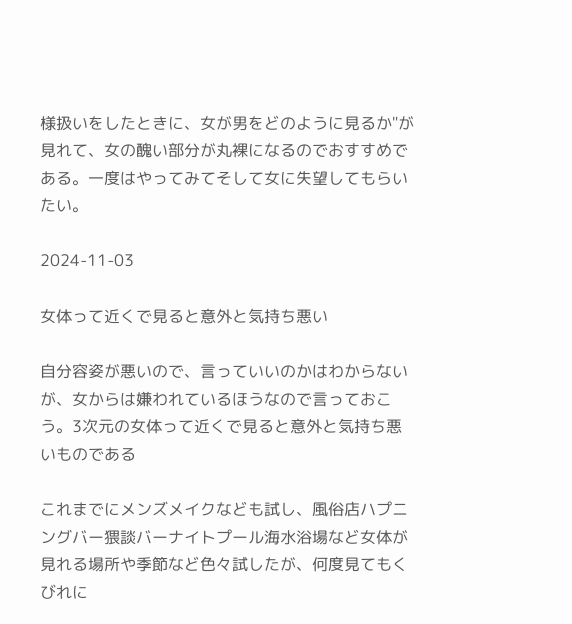様扱いをしたときに、女が男をどのように見るか"が見れて、女の醜い部分が丸裸になるのでおすすめである。一度はやってみてそして女に失望してもらいたい。

2024-11-03

女体って近くで見ると意外と気持ち悪い

自分容姿が悪いので、言っていいのかはわからないが、女からは嫌われているほうなので言っておこう。3次元の女体って近くで見ると意外と気持ち悪いものである

これまでにメンズメイクなども試し、風俗店ハプニングバー猥談バーナイトプール海水浴場など女体が見れる場所や季節など色々試したが、何度見てもくびれに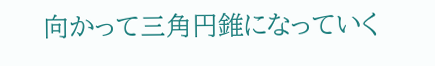向かって三角円錐になっていく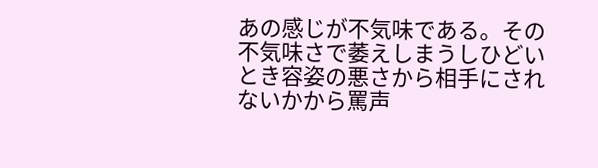あの感じが不気味である。その不気味さで萎えしまうしひどいとき容姿の悪さから相手にされないかから罵声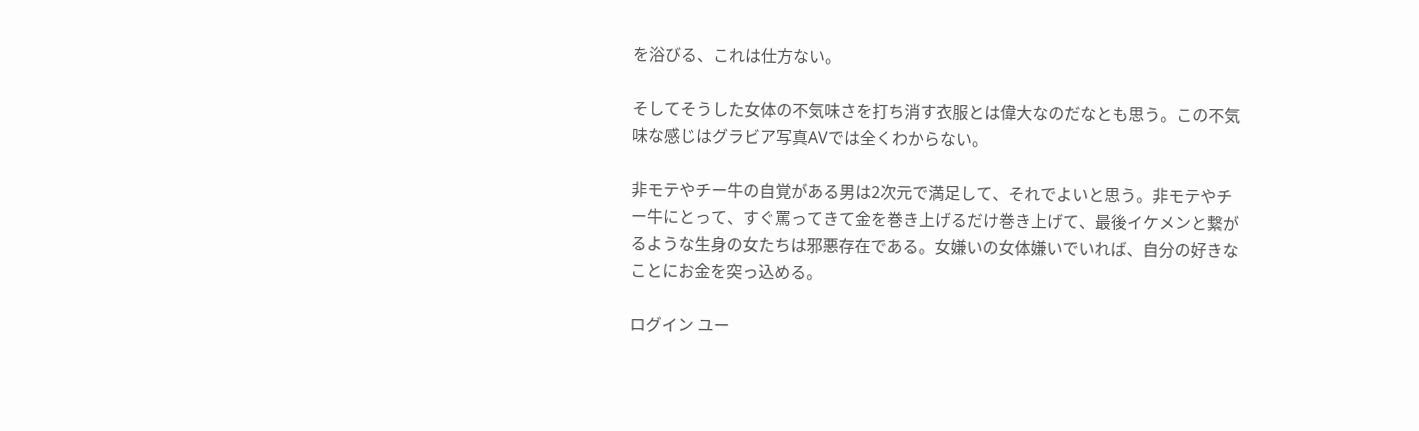を浴びる、これは仕方ない。

そしてそうした女体の不気味さを打ち消す衣服とは偉大なのだなとも思う。この不気味な感じはグラビア写真AVでは全くわからない。

非モテやチー牛の自覚がある男は2次元で満足して、それでよいと思う。非モテやチー牛にとって、すぐ罵ってきて金を巻き上げるだけ巻き上げて、最後イケメンと繋がるような生身の女たちは邪悪存在である。女嫌いの女体嫌いでいれば、自分の好きなことにお金を突っ込める。

ログイン ユー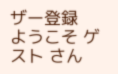ザー登録
ようこそ ゲスト さん